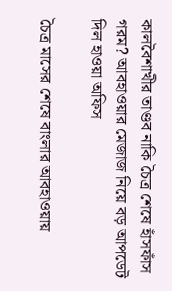কালবৈশাখীর তাণ্ডব নাকি চৈত্র শেষে হাঁসফাঁস গরম? আবহাওয়ার মেজাজ নিয়ে বড় আপডেট দিল হাওয়া অফিস

চৈত্র মাসের শেষে বাংলার আবহাওয়ায়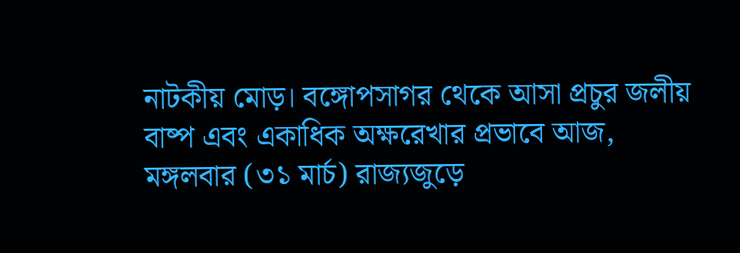নাটকীয় মোড়। বঙ্গোপসাগর থেকে আসা প্রচুর জলীয় বাষ্প এবং একাধিক অক্ষরেখার প্রভাবে আজ, মঙ্গলবার (৩১ মার্চ) রাজ্যজুড়ে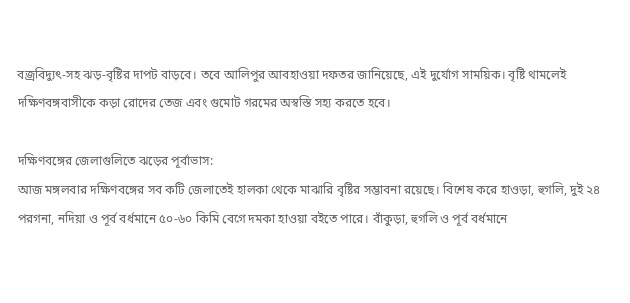বজ্রবিদ্যুৎ-সহ ঝড়-বৃষ্টির দাপট বাড়বে। তবে আলিপুর আবহাওয়া দফতর জানিয়েছে, এই দুর্যোগ সাময়িক। বৃষ্টি থামলেই দক্ষিণবঙ্গবাসীকে কড়া রোদের তেজ এবং গুমোট গরমের অস্বস্তি সহ্য করতে হবে।

দক্ষিণবঙ্গের জেলাগুলিতে ঝড়ের পূর্বাভাস:
আজ মঙ্গলবার দক্ষিণবঙ্গের সব কটি জেলাতেই হালকা থেকে মাঝারি বৃষ্টির সম্ভাবনা রয়েছে। বিশেষ করে হাওড়া, হুগলি, দুই ২৪ পরগনা, নদিয়া ও পূর্ব বর্ধমানে ৫০-৬০ কিমি বেগে দমকা হাওয়া বইতে পারে। বাঁকুড়া, হুগলি ও পূর্ব বর্ধমানে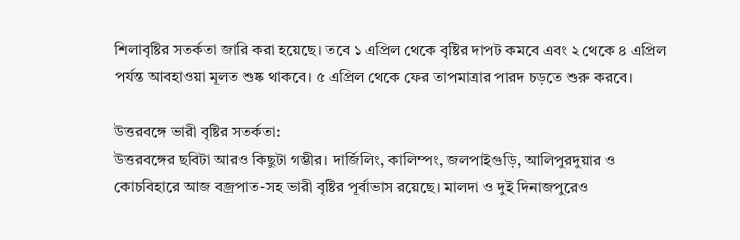শিলাবৃষ্টির সতর্কতা জারি করা হয়েছে। তবে ১ এপ্রিল থেকে বৃষ্টির দাপট কমবে এবং ২ থেকে ৪ এপ্রিল পর্যন্ত আবহাওয়া মূলত শুষ্ক থাকবে। ৫ এপ্রিল থেকে ফের তাপমাত্রার পারদ চড়তে শুরু করবে।

উত্তরবঙ্গে ভারী বৃষ্টির সতর্কতা:
উত্তরবঙ্গের ছবিটা আরও কিছুটা গম্ভীর। দার্জিলিং, কালিম্পং, জলপাইগুড়ি, আলিপুরদুয়ার ও কোচবিহারে আজ বজ্রপাত-সহ ভারী বৃষ্টির পূর্বাভাস রয়েছে। মালদা ও দুই দিনাজপুরেও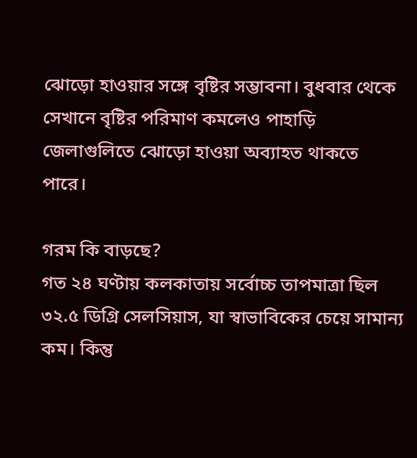ঝোড়ো হাওয়ার সঙ্গে বৃষ্টির সম্ভাবনা। বুধবার থেকে সেখানে বৃষ্টির পরিমাণ কমলেও পাহাড়ি জেলাগুলিতে ঝোড়ো হাওয়া অব্যাহত থাকতে পারে।

গরম কি বাড়ছে?
গত ২৪ ঘণ্টায় কলকাতায় সর্বোচ্চ তাপমাত্রা ছিল ৩২.৫ ডিগ্রি সেলসিয়াস, যা স্বাভাবিকের চেয়ে সামান্য কম। কিন্তু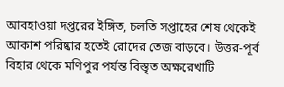আবহাওয়া দপ্তরের ইঙ্গিত, চলতি সপ্তাহের শেষ থেকেই আকাশ পরিষ্কার হতেই রোদের তেজ বাড়বে। উত্তর-পূর্ব বিহার থেকে মণিপুর পর্যন্ত বিস্তৃত অক্ষরেখাটি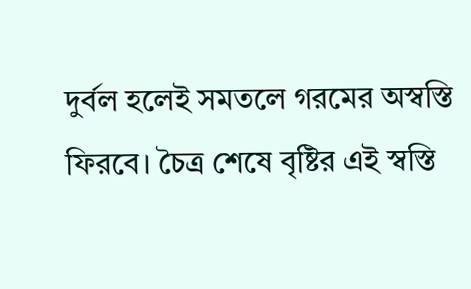দুর্বল হলেই সমতলে গরমের অস্বস্তি ফিরবে। চৈত্র শেষে বৃষ্টির এই স্বস্তি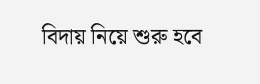বিদায় নিয়ে শুরু হবে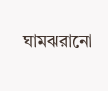ঘামঝরানো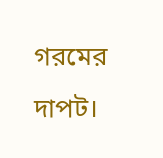গরমের দাপট।